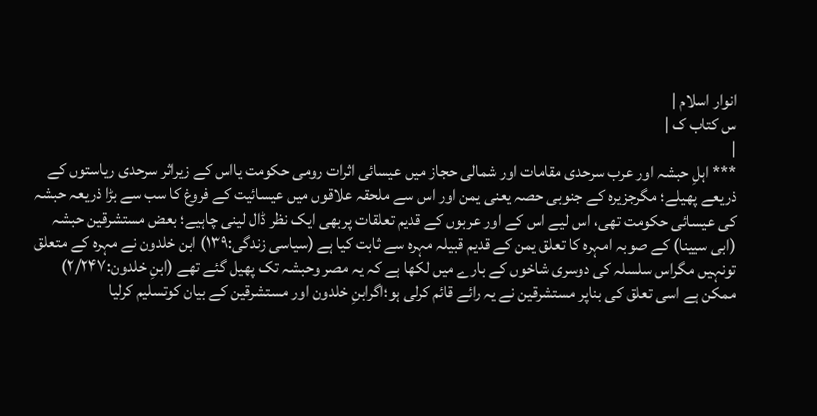انوار اسلام |
س کتاب ک |
|
*** اہلِ حبشہ اور عرب سرحدی مقامات اور شمالی حجاز میں عیسائی اثرات رومی حکومت یااس کے زیراثر سرحدی ریاستوں کے ذریعے پھیلے؛ مگرجزیرہ کے جنوبی حصہ یعنی یمن اور اس سے ملحقہ علاقوں میں عیسائیت کے فروغ کا سب سے بڑا ذریعہ حبشہ کی عیسائی حکومت تھی، اس لیے اس کے اور عربوں کے قدیم تعلقات پربھی ایک نظر ڈال لینی چاہیے؛ بعض مستشرقین حبشہ (ابی سیینا) کے صوبہ امہرہ کا تعلق یمن کے قدیم قبیلہ مہرہ سے ثابت کیا ہے (سیاسی زندگی:۱۳۹) ابن خلدون نے مہرہ کے متعلق تونہیں مگراس سلسلہ کی دوسری شاخوں کے بارے میں لکھا ہے کہ یہ مصر وحبشہ تک پھیل گئے تھے (ابنِ خلدون:۲/۲۴۷) ممکن ہے اسی تعلق کی بناپر مستشرقین نے یہ رائے قائم کرلی ہو؛اگرابنِ خلدون اور مستشرقین کے بیان کوتسلیم کرلیا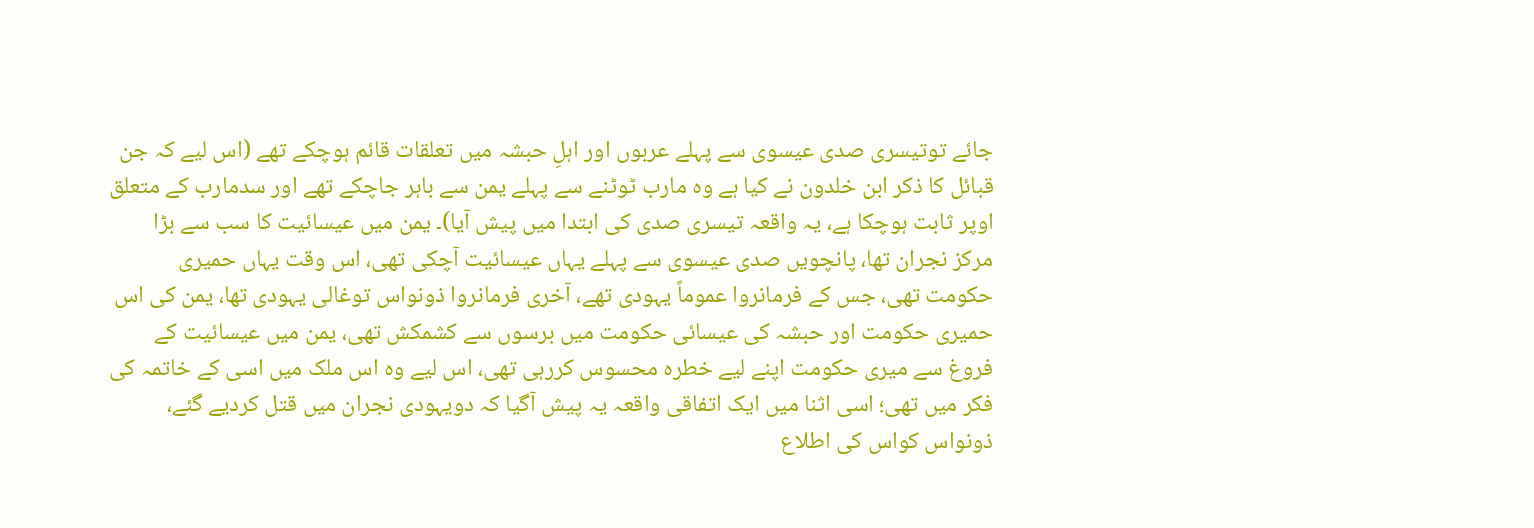جائے توتیسری صدی عیسوی سے پہلے عربوں اور اہلِ حبشہ میں تعلقات قائم ہوچکے تھے (اس لیے کہ جن قبائل کا ذکر ابن خلدون نے کیا ہے وہ مارب ٹوٹنے سے پہلے یمن سے باہر جاچکے تھے اور سدمارب کے متعلق اوپر ثابت ہوچکا ہے، یہ واقعہ تیسری صدی کی ابتدا میں پیش آیا)۔ یمن میں عیسائیت کا سب سے بڑا مرکز نجران تھا، پانچویں صدی عیسوی سے پہلے یہاں عیسائیت آچکی تھی، اس وقت یہاں حمیری حکومت تھی، جس کے فرمانروا عموماً یہودی تھے، آخری فرمانروا ذونواس توغالی یہودی تھا، یمن کی اس حمیری حکومت اور حبشہ کی عیسائی حکومت میں برسوں سے کشمکش تھی، یمن میں عیسائیت کے فروغ سے میری حکومت اپنے لیے خطرہ محسوس کررہی تھی، اس لیے وہ اس ملک میں اسی کے خاتمہ کی فکر میں تھی؛ اسی اثنا میں ایک اتفاقی واقعہ یہ پیش آگیا کہ دویہودی نجران میں قتل کردیے گئے، ذونواس کواس کی اطلاع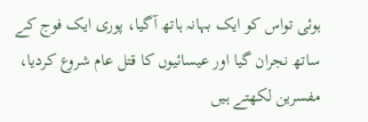ہوئی تواس کو ایک بہانہ ہاتھ آگیا، پوری ایک فوج کے ساتھ نجران گیا اور عیسائیوں کا قتل عام شروع کردیا، مفسرین لکھتے ہیں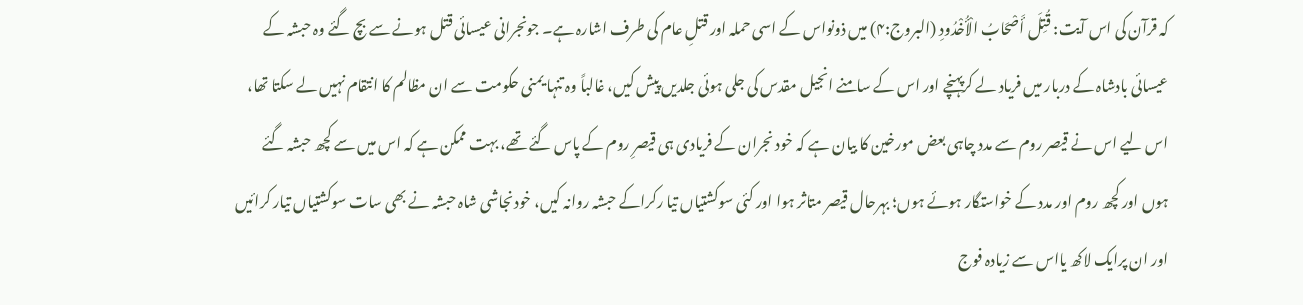کہ قرآن کی اس آیت: قُتِلَ أَصْحَابُ الْأُخْدُودِ (البروج:۴) میں ذونواس کے اسی حملہ اور قتلِ عام کی طرف اشارہ ہے۔ جونجرانی عیسائی قتل ہونے سے بچ گئے وہ حبشہ کے عیسائی بادشاہ کے دربار میں فریاد لے کرپہنچے اور اس کے سامنے انجیل مقدس کی جلی ہوئی جلدیں پیش کیں، غالباً وہ تنہا یمنی حکومت سے ان مظالم کا انتقام نہیں لے سکتا تھا، اس لیے اس نے قیصر روم سے مدد چاہی بعض مورخین کا بیان ہے کہ خود نجران کے فریادی ہی قیصرِ روم کے پاس گئے تھے، بہت ممکن ہے کہ اس میں سے کچھ حبشہ گئے ہوں اور کچھ روم اور مدد کے خواستگار ہوئے ہوں؛ بہرحال قیصر متاثر ہوا اور کئی سوکشتیاں تیا رکراکے حبشہ روانہ کیں، خودنجاشی شاہ حبشہ نے بھی سات سوکشتیاں تیار کرائیں اور ان پرایک لاکھ یااس سے زیادہ فوج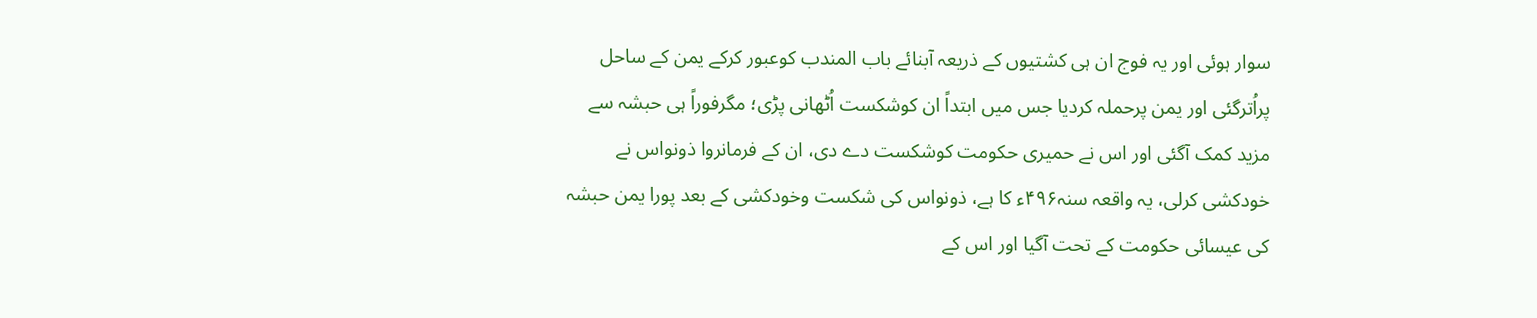سوار ہوئی اور یہ فوج ان ہی کشتیوں کے ذریعہ آبنائے باب المندب کوعبور کرکے یمن کے ساحل پراُترگئی اور یمن پرحملہ کردیا جس میں ابتداً ان کوشکست اُٹھانی پڑی؛ مگرفوراً ہی حبشہ سے مزید کمک آگئی اور اس نے حمیری حکومت کوشکست دے دی، ان کے فرمانروا ذونواس نے خودکشی کرلی، یہ واقعہ سنہ۴۹۶ء کا ہے، ذونواس کی شکست وخودکشی کے بعد پورا یمن حبشہ کی عیسائی حکومت کے تحت آگیا اور اس کے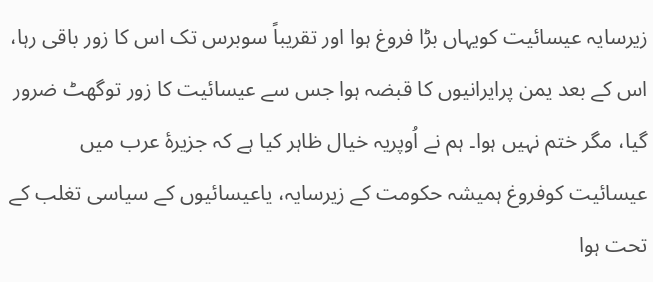زیرسایہ عیسائیت کویہاں بڑا فروغ ہوا اور تقریباً سوبرس تک اس کا زور باقی رہا، اس کے بعد یمن پرایرانیوں کا قبضہ ہوا جس سے عیسائیت کا زور توگھٹ ضرور گیا، مگر ختم نہیں ہوا۔ ہم نے اُوپریہ خیال ظاہر کیا ہے کہ جزیرۂ عرب میں عیسائیت کوفروغ ہمیشہ حکومت کے زیرسایہ، یاعیسائیوں کے سیاسی تغلب کے تحت ہوا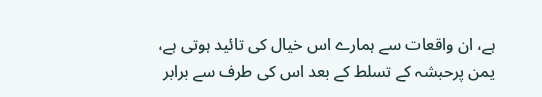ہے، ان واقعات سے ہمارے اس خیال کی تائید ہوتی ہے، یمن پرحبشہ کے تسلط کے بعد اس کی طرف سے برابر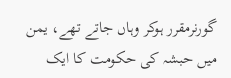گورنرمقرر ہوکر وہاں جاتے تھے، یمن میں حبشہ کی حکومت کا ایک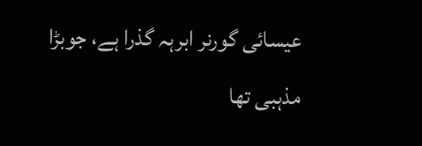عیسائی گورنر ابرہہ گذرا ہے، جوبڑا مذہبی تھا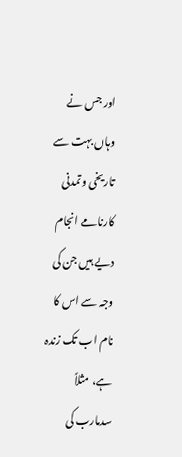اور جس نے وہاں بہت سے تاریخی وتمدنی کارنامے انجام دیے ہیں جن کی وجہ سے اس کا نام اب تک زندہ ہے، مثلاً سدمارب کی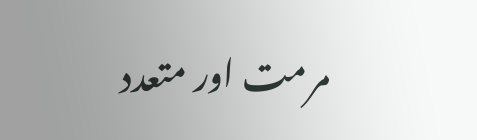مرمت اور متعدد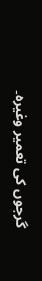گرجوں کی تعمیر وغیرہ۔